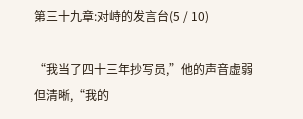第三十九章:对峙的发言台(5 / 10)

“我当了四十三年抄写员,”他的声音虚弱但清晰,“我的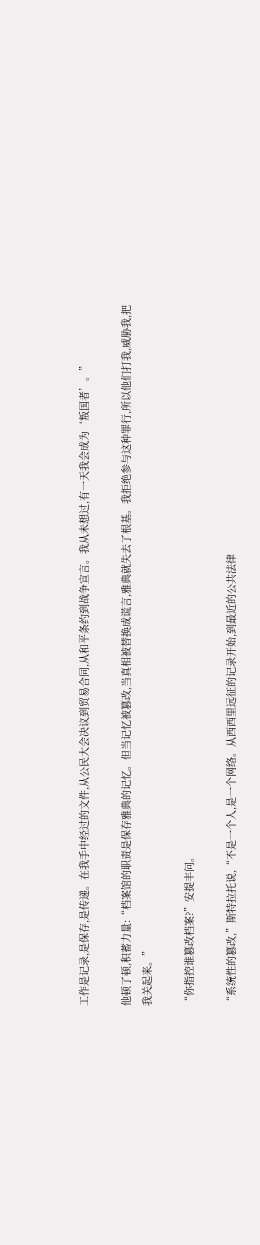工作是记录,是保存,是传递。在我手中经过的文件,从公民大会决议到贸易合同,从和平条约到战争宣言。我从未想过,有一天我会成为‘叛国者’。”

他顿了顿,积蓄力量:“档案馆的职责是保存雅典的记忆。但当记忆被篡改,当真相被替换成谎言,雅典就失去了根基。我拒绝参与这种罪行,所以他们打我,威胁我,把我关起来。”

“你指控谁篡改档案?”安提丰问。

“系统性的篡改,”斯特拉托说,“不是一个人,是一个网络。从西西里远征的记录开始,到最近的公共法律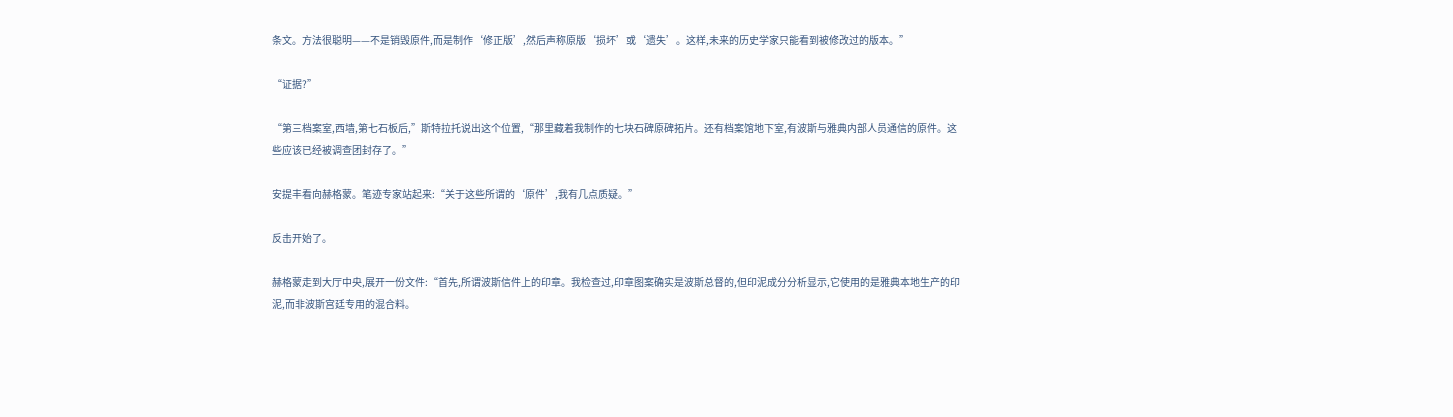条文。方法很聪明——不是销毁原件,而是制作‘修正版’,然后声称原版‘损坏’或‘遗失’。这样,未来的历史学家只能看到被修改过的版本。”

“证据?”

“第三档案室,西墙,第七石板后,”斯特拉托说出这个位置,“那里藏着我制作的七块石碑原碑拓片。还有档案馆地下室,有波斯与雅典内部人员通信的原件。这些应该已经被调查团封存了。”

安提丰看向赫格蒙。笔迹专家站起来:“关于这些所谓的‘原件’,我有几点质疑。”

反击开始了。

赫格蒙走到大厅中央,展开一份文件:“首先,所谓波斯信件上的印章。我检查过,印章图案确实是波斯总督的,但印泥成分分析显示,它使用的是雅典本地生产的印泥,而非波斯宫廷专用的混合料。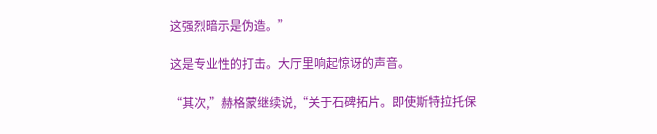这强烈暗示是伪造。”

这是专业性的打击。大厅里响起惊讶的声音。

“其次,”赫格蒙继续说,“关于石碑拓片。即使斯特拉托保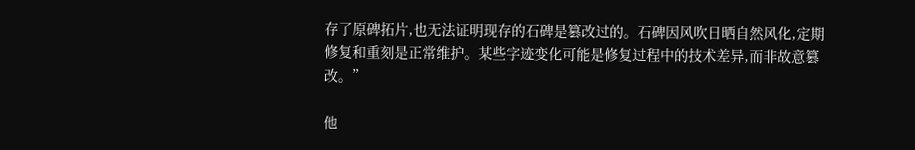存了原碑拓片,也无法证明现存的石碑是篡改过的。石碑因风吹日晒自然风化,定期修复和重刻是正常维护。某些字迹变化可能是修复过程中的技术差异,而非故意篡改。”

他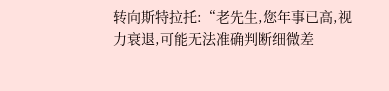转向斯特拉托:“老先生,您年事已高,视力衰退,可能无法准确判断细微差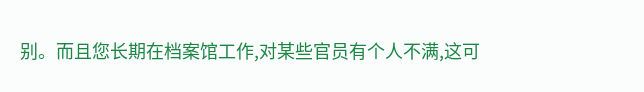别。而且您长期在档案馆工作,对某些官员有个人不满,这可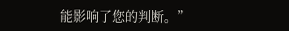能影响了您的判断。”